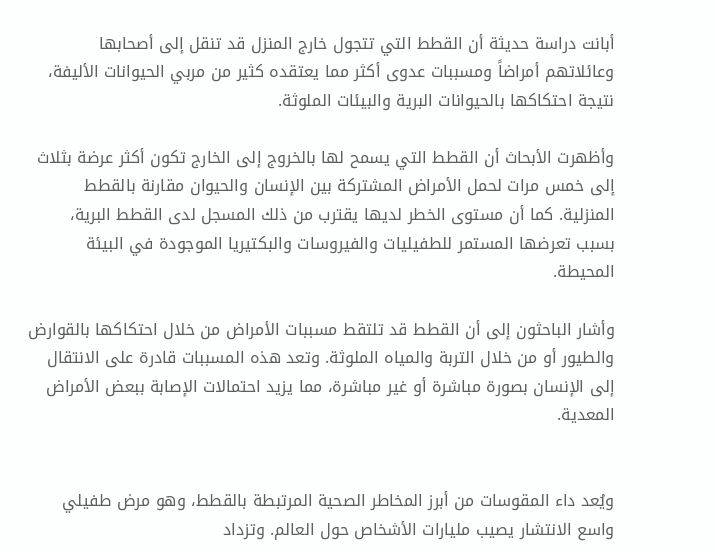أبانت دراسة حديثة أن القطط التي تتجول خارج المنزل قد تنقل إلى أصحابها وعائلاتهم أمراضاً ومسببات عدوى أكثر مما يعتقده كثير من مربي الحيوانات الأليفة، نتيجة احتكاكها بالحيوانات البرية والبيئات الملوثة.

وأظهرت الأبحاث أن القطط التي يسمح لها بالخروج إلى الخارج تكون أكثر عرضة بثلاث إلى خمس مرات لحمل الأمراض المشتركة بين الإنسان والحيوان مقارنة بالقطط المنزلية. كما أن مستوى الخطر لديها يقترب من ذلك المسجل لدى القطط البرية، بسبب تعرضها المستمر للطفيليات والفيروسات والبكتيريا الموجودة في البيئة المحيطة.

وأشار الباحثون إلى أن القطط قد تلتقط مسببات الأمراض من خلال احتكاكها بالقوارض والطيور أو من خلال التربة والمياه الملوثة. وتعد هذه المسببات قادرة على الانتقال إلى الإنسان بصورة مباشرة أو غير مباشرة، مما يزيد احتمالات الإصابة ببعض الأمراض المعدية.


ويُعد داء المقوسات من أبرز المخاطر الصحية المرتبطة بالقطط، وهو مرض طفيلي واسع الانتشار يصيب مليارات الأشخاص حول العالم. وتزداد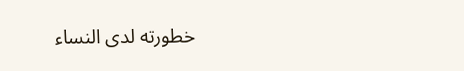خطورته لدى النساء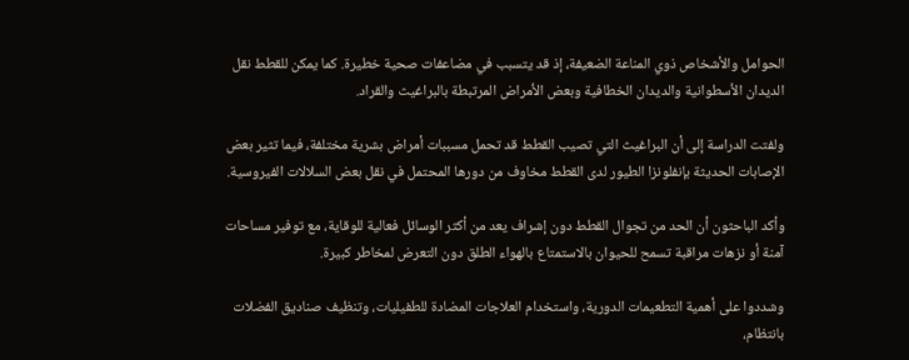الحوامل والأشخاص ذوي المناعة الضعيفة، إذ قد يتسبب في مضاعفات صحية خطيرة. كما يمكن للقطط نقل الديدان الأسطوانية والديدان الخطافية وبعض الأمراض المرتبطة بالبراغيث والقراد.

ولفتت الدراسة إلى أن البراغيث التي تصيب القطط قد تحمل مسببات أمراض بشرية مختلفة، فيما تثير بعض الإصابات الحديثة بإنفلونزا الطيور لدى القطط مخاوف من دورها المحتمل في نقل بعض السلالات الفيروسية.

وأكد الباحثون أن الحد من تجوال القطط دون إشراف يعد من أكثر الوسائل فعالية للوقاية، مع توفير مساحات آمنة أو نزهات مراقبة تسمح للحيوان بالاستمتاع بالهواء الطلق دون التعرض لمخاطر كبيرة.

وشددوا على أهمية التطعيمات الدورية، واستخدام العلاجات المضادة للطفيليات، وتنظيف صناديق الفضلات بانتظام،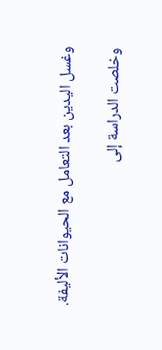وغسل اليدين بعد التعامل مع الحيوانات الأليفة.

وخلصت الدراسة إلى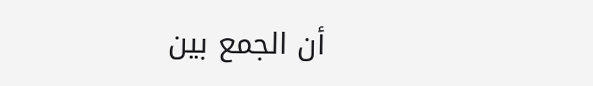أن الجمع بين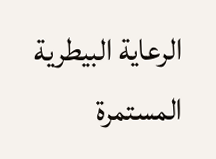الرعاية البيطرية المستمرة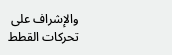والإشراف على تحركات القطط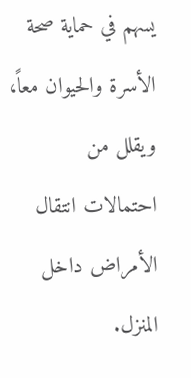يسهم في حماية صحة الأسرة والحيوان معاً، ويقلل من احتمالات انتقال الأمراض داخل المنزل.